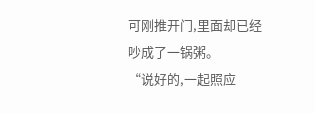可刚推开门,里面却已经吵成了一锅粥。
“说好的,一起照应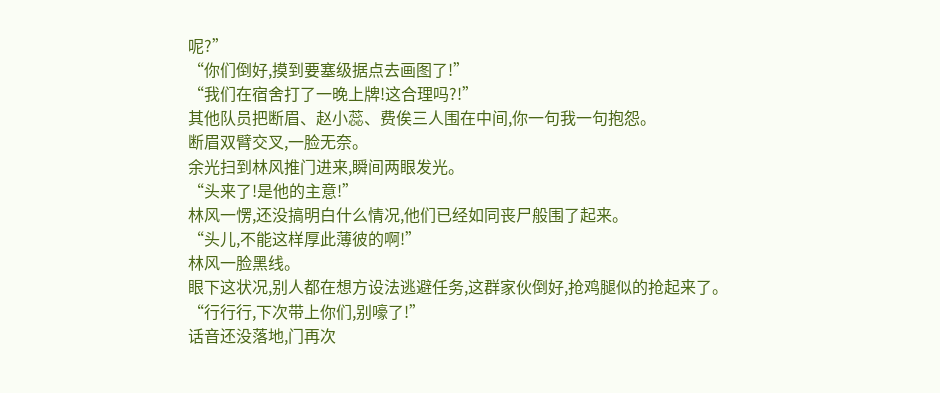呢?”
“你们倒好,摸到要塞级据点去画图了!”
“我们在宿舍打了一晚上牌!这合理吗?!”
其他队员把断眉、赵小蕊、费俟三人围在中间,你一句我一句抱怨。
断眉双臂交叉,一脸无奈。
余光扫到林风推门进来,瞬间两眼发光。
“头来了!是他的主意!”
林风一愣,还没搞明白什么情况,他们已经如同丧尸般围了起来。
“头儿,不能这样厚此薄彼的啊!”
林风一脸黑线。
眼下这状况,别人都在想方设法逃避任务,这群家伙倒好,抢鸡腿似的抢起来了。
“行行行,下次带上你们,别嚎了!”
话音还没落地,门再次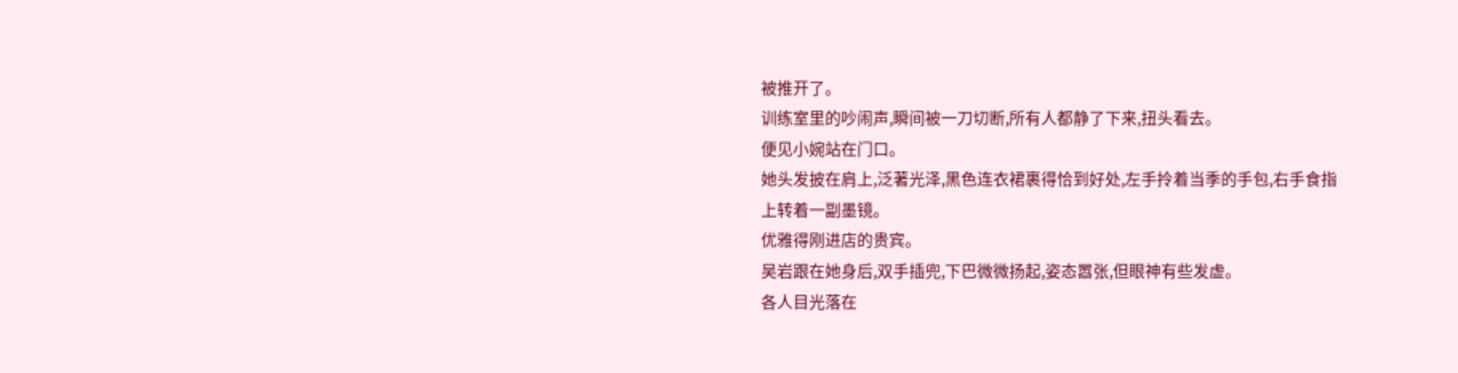被推开了。
训练室里的吵闹声,瞬间被一刀切断,所有人都静了下来,扭头看去。
便见小婉站在门口。
她头发披在肩上,泛著光泽,黑色连衣裙裹得恰到好处,左手拎着当季的手包,右手食指上转着一副墨镜。
优雅得刚进店的贵宾。
吴岩跟在她身后,双手插兜,下巴微微扬起,姿态嚣张,但眼神有些发虚。
各人目光落在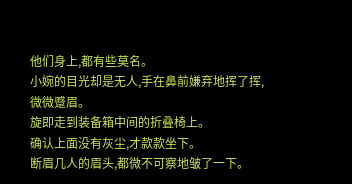他们身上,都有些莫名。
小婉的目光却是无人,手在鼻前嫌弃地挥了挥,微微蹙眉。
旋即走到装备箱中间的折叠椅上。
确认上面没有灰尘,才款款坐下。
断眉几人的眉头,都微不可察地皱了一下。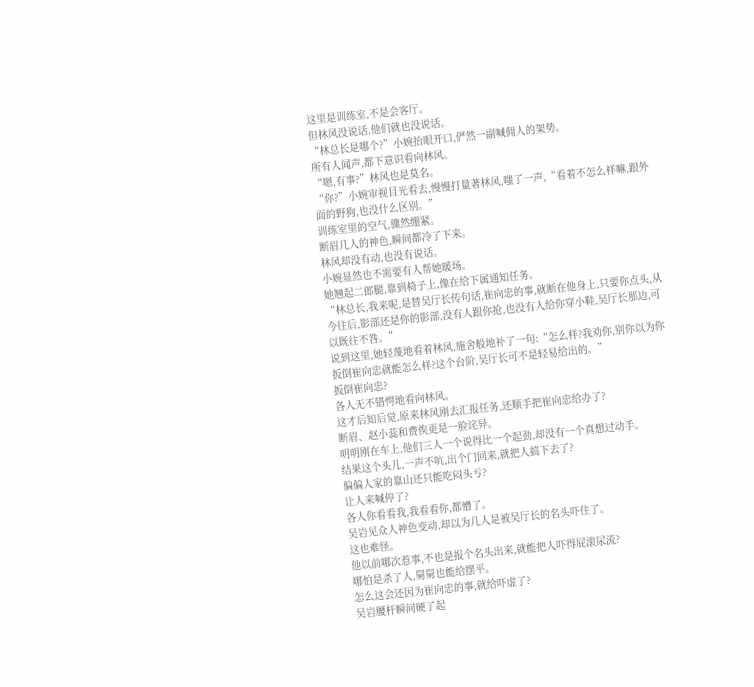这里是训练室,不是会客厅。
但林风没说话,他们就也没说话。
“林总长是哪个?”小婉抬眼开口,俨然一副喊佣人的架势。
所有人闻声,都下意识看向林风。
“嗯,有事?”林风也是莫名。
“你?”小婉审视目光看去,慢慢打量著林风,嗤了一声,“看着不怎么样嘛,跟外面的野狗,也没什么区别。”
训练室里的空气,骤然绷紧。
断眉几人的神色,瞬间都冷了下来。
林风却没有动,也没有说话。
小婉显然也不需要有人帮她暖场。
她翘起二郎腿,靠到椅子上,像在给下属通知任务。
“林总长,我来呢,是替吴厅长传句话,崔向忠的事,就断在他身上,只要你点头,从今往后,影部还是你的影部,没有人跟你抢,也没有人给你穿小鞋,吴厅长那边,可以既往不咎。”
说到这里,她轻蔑地看着林风,施舍般地补了一句:“怎么样?我劝你,别你以为你扳倒崔向忠就能怎么样?这个台阶,吴厅长可不是轻易给出的。”
扳倒崔向忠?
各人无不错愕地看向林风。
这才后知后觉,原来林风刚去汇报任务,还顺手把崔向忠给办了?
断眉、赵小蕊和费俟更是一脸诧异。
明明刚在车上,他们三人一个说得比一个起劲,却没有一个真想过动手。
结果这个头儿,一声不吭,出个门回来,就把人搞下去了?
偏偏人家的靠山还只能吃闷头亏?
让人来喊停了?
各人你看看我,我看看你,都懵了。
吴岩见众人神色变动,却以为几人是被吴厅长的名头吓住了。
这也难怪。
他以前哪次惹事,不也是报个名头出来,就能把人吓得屁滚尿流?
哪怕是杀了人,舅舅也能给摆平。
怎么这会还因为崔向忠的事,就给吓虚了?
吴岩腰杆瞬间硬了起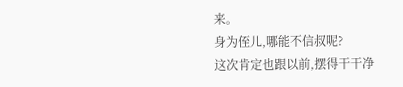来。
身为侄儿,哪能不信叔呢?
这次肯定也跟以前,摆得干干净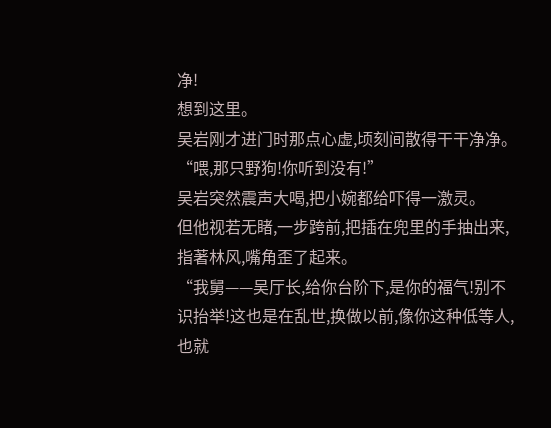净!
想到这里。
吴岩刚才进门时那点心虚,顷刻间散得干干净净。
“喂,那只野狗!你听到没有!”
吴岩突然震声大喝,把小婉都给吓得一激灵。
但他视若无睹,一步跨前,把插在兜里的手抽出来,指著林风,嘴角歪了起来。
“我舅——吴厅长,给你台阶下,是你的福气!别不识抬举!这也是在乱世,换做以前,像你这种低等人,也就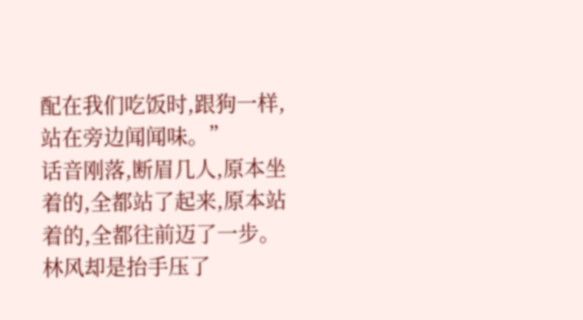配在我们吃饭时,跟狗一样,站在旁边闻闻味。”
话音刚落,断眉几人,原本坐着的,全都站了起来,原本站着的,全都往前迈了一步。
林风却是抬手压了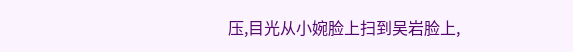压,目光从小婉脸上扫到吴岩脸上,